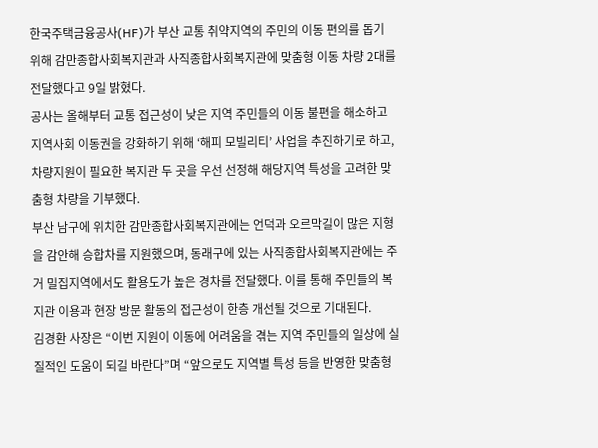한국주택금융공사(HF)가 부산 교통 취약지역의 주민의 이동 편의를 돕기 위해 감만종합사회복지관과 사직종합사회복지관에 맞춤형 이동 차량 2대를 전달했다고 9일 밝혔다.
공사는 올해부터 교통 접근성이 낮은 지역 주민들의 이동 불편을 해소하고 지역사회 이동권을 강화하기 위해 ‘해피 모빌리티’ 사업을 추진하기로 하고, 차량지원이 필요한 복지관 두 곳을 우선 선정해 해당지역 특성을 고려한 맞춤형 차량을 기부했다.
부산 남구에 위치한 감만종합사회복지관에는 언덕과 오르막길이 많은 지형을 감안해 승합차를 지원했으며, 동래구에 있는 사직종합사회복지관에는 주거 밀집지역에서도 활용도가 높은 경차를 전달했다. 이를 통해 주민들의 복지관 이용과 현장 방문 활동의 접근성이 한층 개선될 것으로 기대된다.
김경환 사장은 “이번 지원이 이동에 어려움을 겪는 지역 주민들의 일상에 실질적인 도움이 되길 바란다”며 “앞으로도 지역별 특성 등을 반영한 맞춤형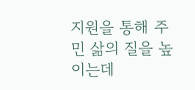지원을 통해 주민 삶의 질을 높이는데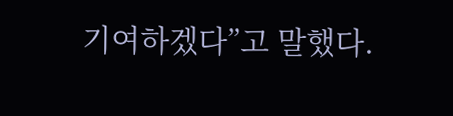기여하겠다”고 말했다.